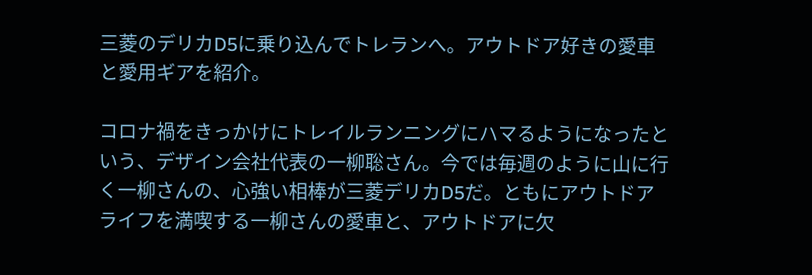三菱のデリカD5に乗り込んでトレランへ。アウトドア好きの愛車と愛用ギアを紹介。

コロナ禍をきっかけにトレイルランニングにハマるようになったという、デザイン会社代表の一柳聡さん。今では毎週のように山に行く一柳さんの、心強い相棒が三菱デリカD5だ。ともにアウトドアライフを満喫する一柳さんの愛車と、アウトドアに欠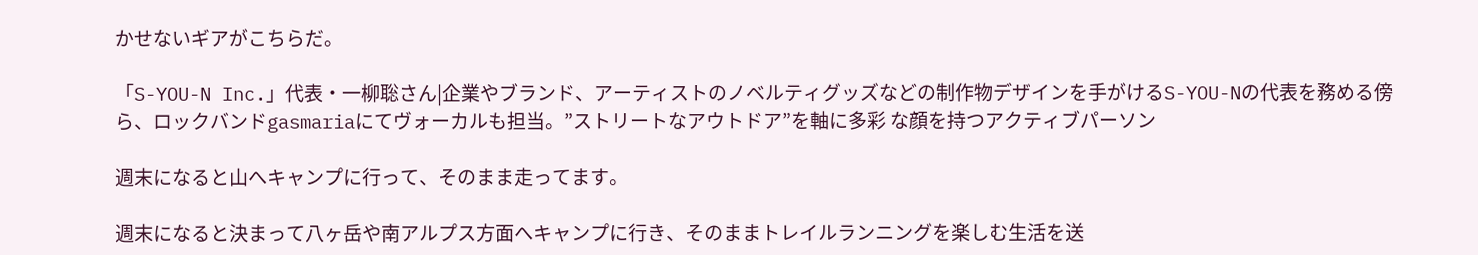かせないギアがこちらだ。

「S-YOU-N Inc.」代表・一柳聡さん|企業やブランド、アーティストのノベルティグッズなどの制作物デザインを手がけるS-YOU-Nの代表を務める傍ら、ロックバンドgasmariaにてヴォーカルも担当。”ストリートなアウトドア”を軸に多彩 な顔を持つアクティブパーソン

週末になると山へキャンプに行って、そのまま走ってます。

週末になると決まって八ヶ岳や南アルプス方面へキャンプに行き、そのままトレイルランニングを楽しむ生活を送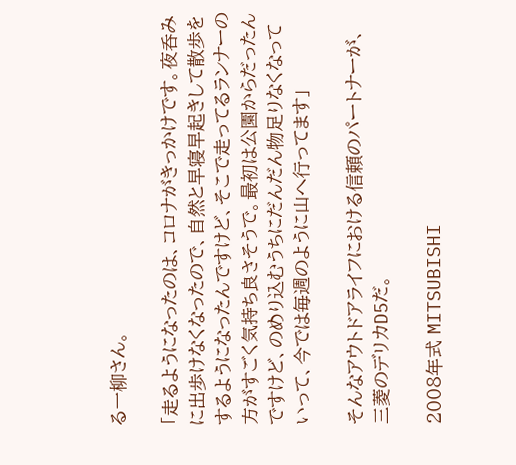る一柳さん。

「走るようになったのは、コロナがきっかけです。夜呑みに出歩けなくなったので、自然と早寝早起きして散歩をするようになったんですけど、そこで走ってるランナーの方がすごく気持ち良さそうで。最初は公園からだったんですけど、のめり込むうちにだんだん物足りなくなっていって、今では毎週のように山へ行ってます」

そんなアウトドアライフにおける信頼のパートナーが、三菱のデリカD5だ。

2008年式 MITSUBISHI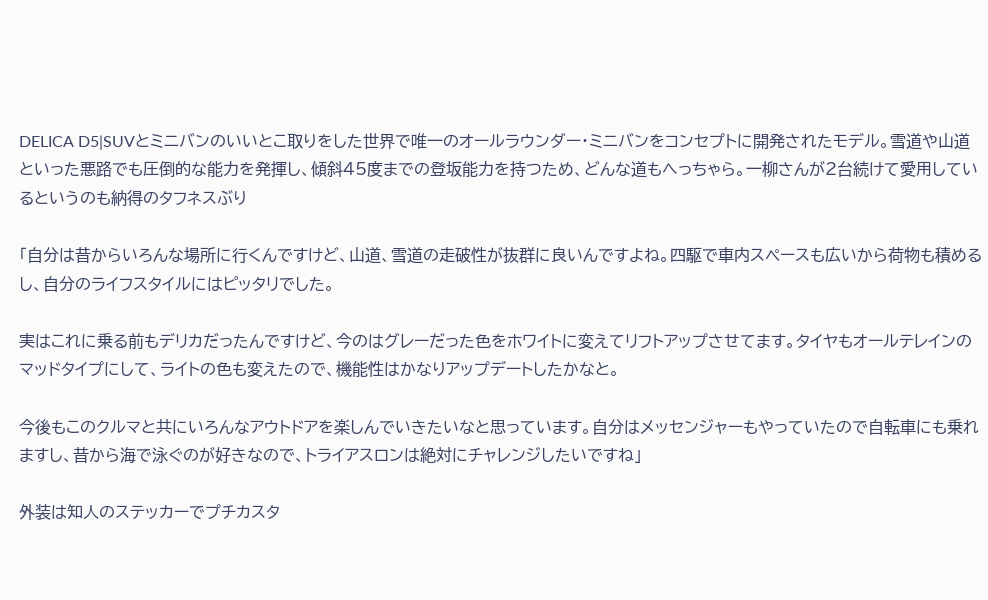DELICA D5|SUVとミニバンのいいとこ取りをした世界で唯一のオールラウンダー・ミニバンをコンセプトに開発されたモデル。雪道や山道といった悪路でも圧倒的な能力を発揮し、傾斜45度までの登坂能力を持つため、どんな道もへっちゃら。一柳さんが2台続けて愛用しているというのも納得のタフネスぶり

「自分は昔からいろんな場所に行くんですけど、山道、雪道の走破性が抜群に良いんですよね。四駆で車内スペースも広いから荷物も積めるし、自分のライフスタイルにはピッタリでした。

実はこれに乗る前もデリカだったんですけど、今のはグレーだった色をホワイトに変えてリフトアップさせてます。タイヤもオールテレインのマッドタイプにして、ライトの色も変えたので、機能性はかなりアップデートしたかなと。

今後もこのクルマと共にいろんなアウトドアを楽しんでいきたいなと思っています。自分はメッセンジャーもやっていたので自転車にも乗れますし、昔から海で泳ぐのが好きなので、トライアスロンは絶対にチャレンジしたいですね」

外装は知人のステッカーでプチカスタ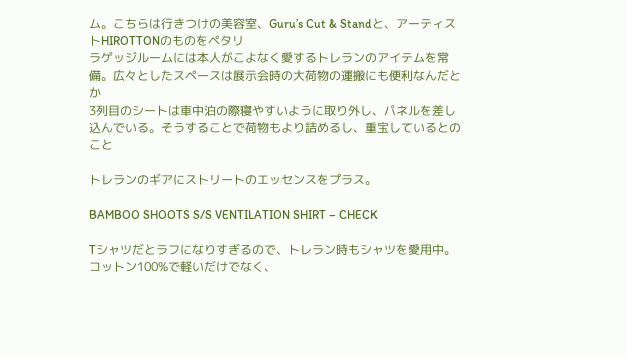ム。こちらは行きつけの美容室、Guru’s Cut & Standと、アーティストHIROTTONのものをペタリ
ラゲッジルームには本人がこよなく愛するトレランのアイテムを常備。広々としたスペースは展示会時の大荷物の運搬にも便利なんだとか
3列目のシートは車中泊の際寝やすいように取り外し、パネルを差し込んでいる。そうすることで荷物もより詰めるし、重宝しているとのこと

トレランのギアにストリートのエッセンスをプラス。

BAMBOO SHOOTS S/S VENTILATION SHIRT – CHECK

Tシャツだとラフになりすぎるので、トレラン時もシャツを愛用中。コットン100%で軽いだけでなく、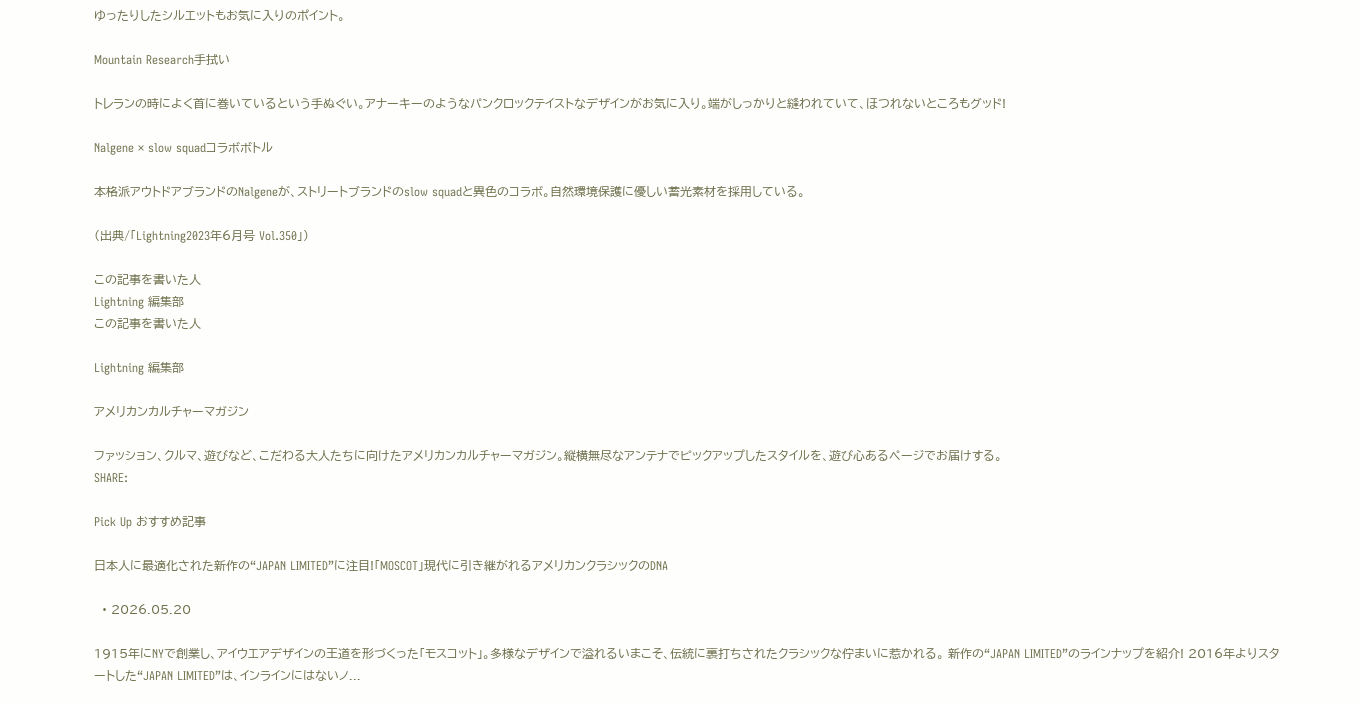ゆったりしたシルエットもお気に入りのポイント。

Mountain Research手拭い

トレランの時によく首に巻いているという手ぬぐい。アナーキーのようなパンクロックテイストなデザインがお気に入り。端がしっかりと縫われていて、ほつれないところもグッド!

Nalgene × slow squadコラボボトル

本格派アウトドアブランドのNalgeneが、ストリートブランドのslow squadと異色のコラボ。自然環境保護に優しい蓄光素材を採用している。

(出典/「Lightning2023年6月号 Vol.350」)

この記事を書いた人
Lightning 編集部
この記事を書いた人

Lightning 編集部

アメリカンカルチャーマガジン

ファッション、クルマ、遊びなど、こだわる大人たちに向けたアメリカンカルチャーマガジン。縦横無尽なアンテナでピックアップしたスタイルを、遊び心あるページでお届けする。
SHARE:

Pick Up おすすめ記事

日本人に最適化された新作の“JAPAN LIMITED”に注目!「MOSCOT」現代に引き継がれるアメリカンクラシックのDNA

  • 2026.05.20

1915年にNYで創業し、アイウエアデザインの王道を形づくった「モスコット」。多様なデザインで溢れるいまこそ、伝統に裏打ちされたクラシックな佇まいに惹かれる。 新作の“JAPAN LIMITED”のラインナップを紹介! 2016年よりスタートした“JAPAN LIMITED”は、インラインにはないノ...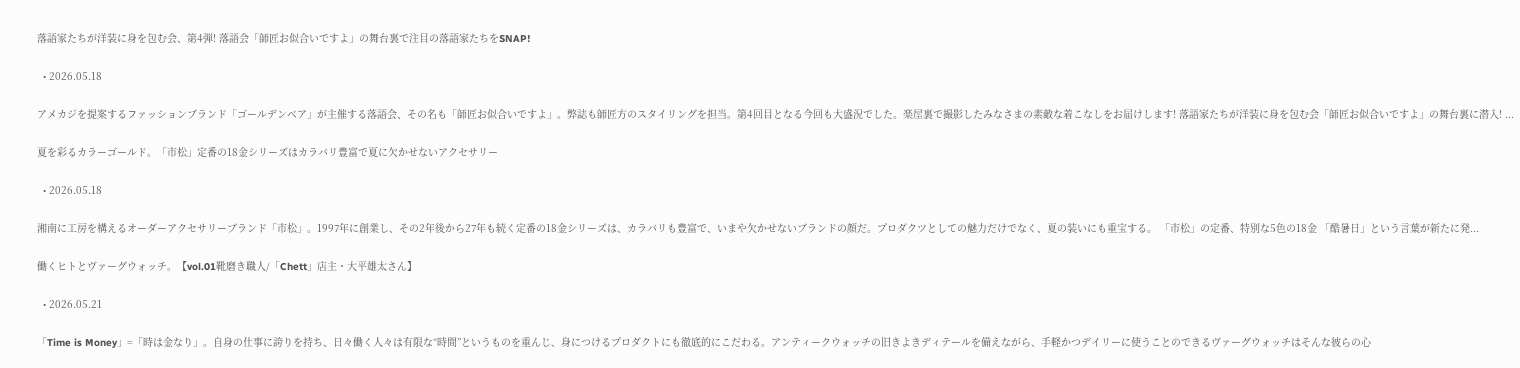落語家たちが洋装に身を包む会、第4弾! 落語会「師匠お似合いですよ」の舞台裏で注目の落語家たちをSNAP!

  • 2026.05.18

アメカジを提案するファッションブランド「ゴールデンベア」が主催する落語会、その名も「師匠お似合いですよ」。弊誌も師匠方のスタイリングを担当。第4回目となる今回も大盛況でした。楽屋裏で撮影したみなさまの素敵な着こなしをお届けします! 落語家たちが洋装に身を包む会「師匠お似合いですよ」の舞台裏に潜入! ...

夏を彩るカラーゴールド。「市松」定番の18金シリーズはカラバリ豊富で夏に欠かせないアクセサリー

  • 2026.05.18

湘南に工房を構えるオーダーアクセサリーブランド「市松」。1997年に創業し、その2年後から27年も続く定番の18金シリーズは、カラバリも豊富で、いまや欠かせないブランドの顔だ。プロダクツとしての魅力だけでなく、夏の装いにも重宝する。 「市松」の定番、特別な5色の18金 「酷暑日」という言葉が新たに発...

働くヒトとヴァーグウォッチ。【vol.01靴磨き職人/「Chett」店主・大平雄太さん】

  • 2026.05.21

「Time is Money」=「時は金なり」。自身の仕事に誇りを持ち、日々働く人々は有限な“時間”というものを重んじ、身につけるプロダクトにも徹底的にこだわる。アンティークウォッチの旧きよきディテールを備えながら、手軽かつデイリーに使うことのできるヴァーグウォッチはそんな彼らの心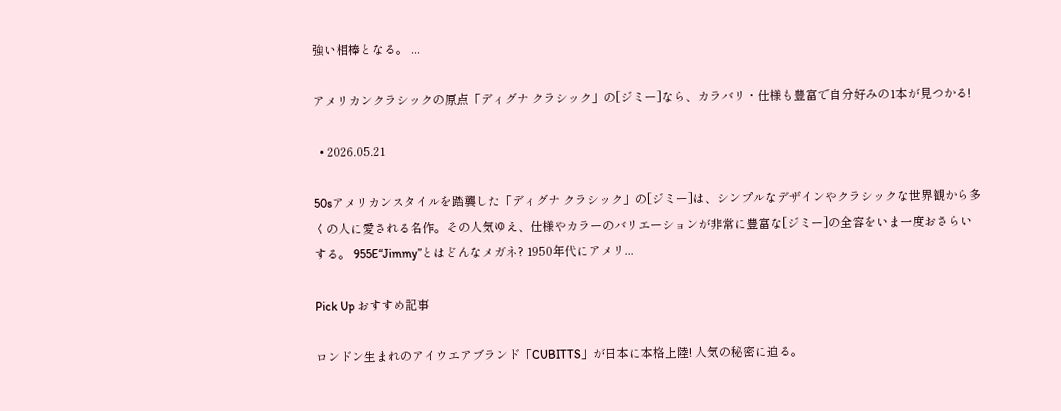強い相棒となる。 ...

アメリカンクラシックの原点「ディグナ クラシック」の[ジミー]なら、カラバリ・仕様も豊富で自分好みの1本が見つかる!

  • 2026.05.21

50sアメリカンスタイルを踏襲した「ディグナ クラシック」の[ジミー]は、シンプルなデザインやクラシックな世界観から多くの人に愛される名作。その人気ゆえ、仕様やカラーのバリエーションが非常に豊富な[ジミー]の全容をいま一度おさらいする。 955E“Jimmy”とはどんなメガネ? 1950年代にアメリ...

Pick Up おすすめ記事

ロンドン生まれのアイウエアブランド「CUBITTS」が日本に本格上陸! 人気の秘密に迫る。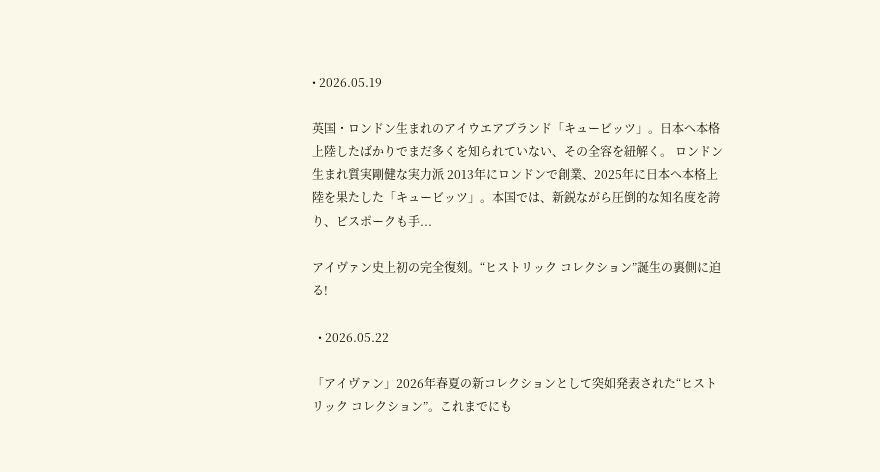• 2026.05.19

英国・ロンドン生まれのアイウエアブランド「キュービッツ」。日本へ本格上陸したばかりでまだ多くを知られていない、その全容を紐解く。 ロンドン生まれ質実剛健な実力派 2013年にロンドンで創業、2025年に日本へ本格上陸を果たした「キュービッツ」。本国では、新鋭ながら圧倒的な知名度を誇り、ビスポークも手...

アイヴァン史上初の完全復刻。“ヒストリック コレクション”誕生の裏側に迫る!

  • 2026.05.22

「アイヴァン」2026年春夏の新コレクションとして突如発表された“ヒストリック コレクション”。これまでにも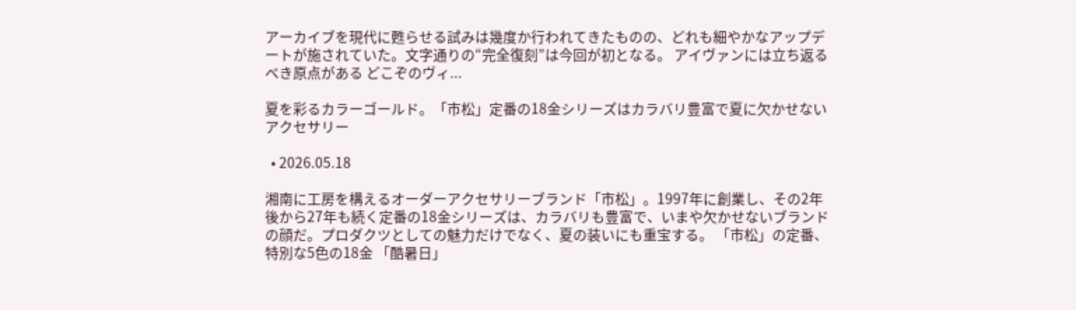アーカイブを現代に甦らせる試みは幾度か行われてきたものの、どれも細やかなアップデートが施されていた。文字通りの“完全復刻”は今回が初となる。 アイヴァンには立ち返るべき原点がある どこぞのヴィ...

夏を彩るカラーゴールド。「市松」定番の18金シリーズはカラバリ豊富で夏に欠かせないアクセサリー

  • 2026.05.18

湘南に工房を構えるオーダーアクセサリーブランド「市松」。1997年に創業し、その2年後から27年も続く定番の18金シリーズは、カラバリも豊富で、いまや欠かせないブランドの顔だ。プロダクツとしての魅力だけでなく、夏の装いにも重宝する。 「市松」の定番、特別な5色の18金 「酷暑日」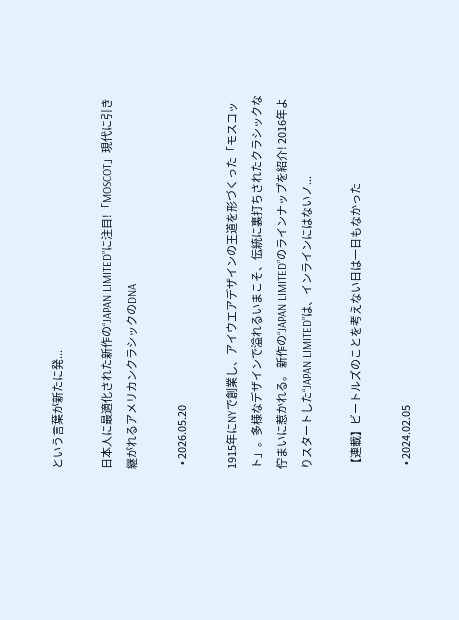という言葉が新たに発...

日本人に最適化された新作の“JAPAN LIMITED”に注目!「MOSCOT」現代に引き継がれるアメリカンクラシックのDNA

  • 2026.05.20

1915年にNYで創業し、アイウエアデザインの王道を形づくった「モスコット」。多様なデザインで溢れるいまこそ、伝統に裏打ちされたクラシックな佇まいに惹かれる。 新作の“JAPAN LIMITED”のラインナップを紹介! 2016年よりスタートした“JAPAN LIMITED”は、インラインにはないノ...

【連載】ビートルズのことを考えない日は一日もなかった

  • 2024.02.05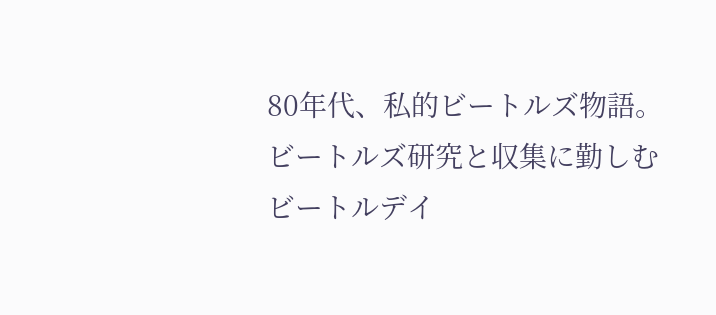80年代、私的ビートルズ物語。 ビートルズ研究と収集に勤しむビートルデイ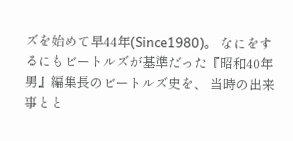ズを始めて早44年(Since1980)。 なにをするにもビートルズが基準だった『昭和40年男』編集長のビートルズ史を、 当時の出来事とと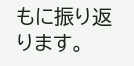もに振り返ります。